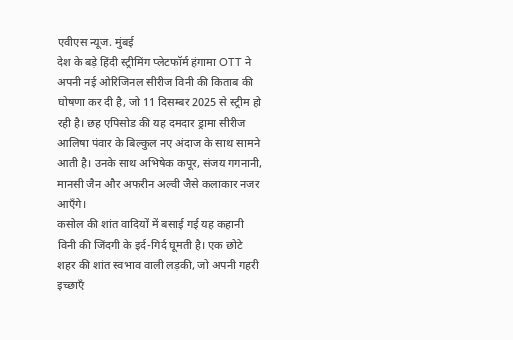एवीएस न्यूज. मुंबई
देश के बड़े हिंदी स्ट्रीमिंग प्लेटफॉर्म हंगामा OTT ने अपनी नई ओरिजिनल सीरीज विनी की किताब की घोषणा कर दी है, जो 11 दिसम्बर 2025 से स्ट्रीम हो रही है। छह एपिसोड की यह दमदार ड्रामा सीरीज आलिषा पंवार के बिल्कुल नए अंदाज के साथ सामने आती है। उनके साथ अभिषेक कपूर, संजय गगनानी, मानसी जैन और अफरीन अल्वी जैसे कलाकार नजर आएँगे।
कसोल की शांत वादियों में बसाई गई यह कहानी विनी की जिंदगी के इर्द-गिर्द घूमती है। एक छोटे शहर की शांत स्वभाव वाली लड़की, जो अपनी गहरी इच्छाएँ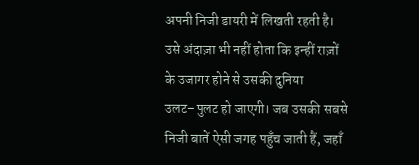अपनी निजी डायरी में लिखती रहती है। उसे अंदाज़ा भी नहीं होता कि इन्हीं राज़ों के उजागर होने से उसकी दुनिया उलट–पुलट हो जाएगी। जब उसकी सबसे निजी बातें ऐसी जगह पहुँच जाती हैं, जहाँ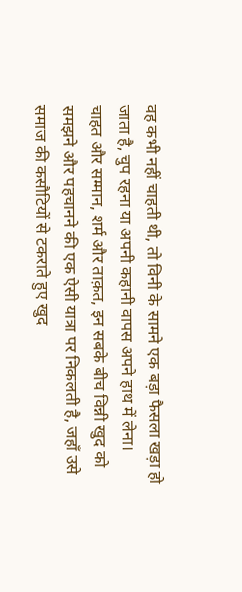वह कभी नहीं चाहती थी, तो विनी के सामने एक बड़ा फैसला खड़ा हो जाता है, चुप रहना या अपनी कहानी वापस अपने हाथ में लेना।
चाहत और सम्मान, शर्म और ताक़त, इन सबके बीच विन्नी खुद को समझने और पहचानने की एक ऐसी यात्रा पर निकलती है, जहाँ उसे समाज की कसौटियों से टकराते हुए खुद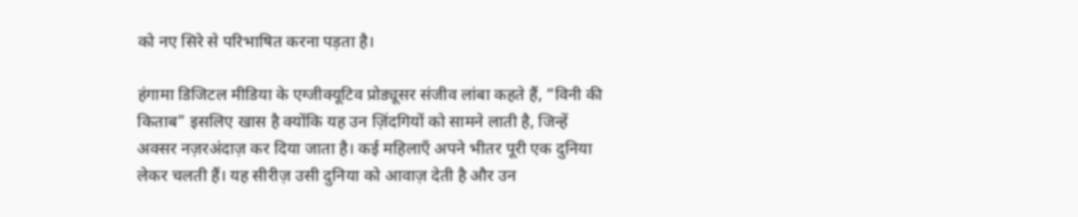को नए सिरे से परिभाषित करना पड़ता है।

हंगामा डिजिटल मीडिया के एग्जीक्यूटिव प्रोड्यूसर संजीव लांबा कहते हैं, “विनी की किताब" इसलिए खास है क्योंकि यह उन ज़िंदगियों को सामने लाती है, जिन्हें अक्सर नज़रअंदाज़ कर दिया जाता है। कई महिलाएँ अपने भीतर पूरी एक दुनिया लेकर चलती हैं। यह सीरीज़ उसी दुनिया को आवाज़ देती है और उन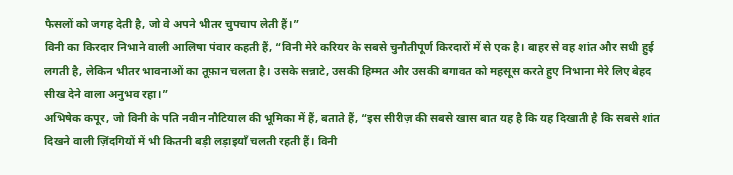फैसलों को जगह देती है, जो वे अपने भीतर चुपचाप लेती हैं।”
विनी का किरदार निभाने वाली आलिषा पंवार कहती हैं, “विनी मेरे करियर के सबसे चुनौतीपूर्ण किरदारों में से एक है। बाहर से वह शांत और सधी हुई लगती है, लेकिन भीतर भावनाओं का तूफ़ान चलता है। उसके सन्नाटे, उसकी हिम्मत और उसकी बगावत को महसूस करते हुए निभाना मेरे लिए बेहद सीख देने वाला अनुभव रहा।”
अभिषेक कपूर, जो विनी के पति नवीन नौटियाल की भूमिका में हैं, बताते हैं, “इस सीरीज़ की सबसे खास बात यह है कि यह दिखाती है कि सबसे शांत दिखने वाली ज़िंदगियों में भी कितनी बड़ी लड़ाइयाँ चलती रहती हैं। विनी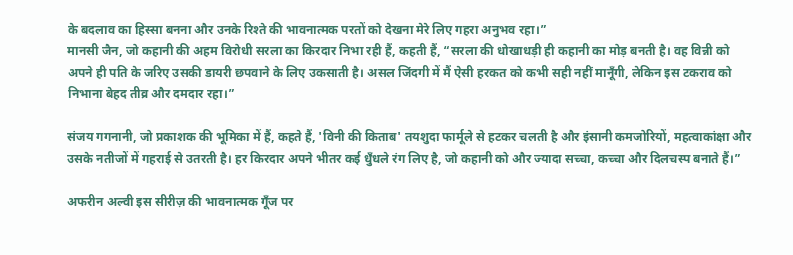के बदलाव का हिस्सा बनना और उनके रिश्ते की भावनात्मक परतों को देखना मेरे लिए गहरा अनुभव रहा।”
मानसी जैन, जो कहानी की अहम विरोधी सरला का किरदार निभा रही हैं, कहती हैं, “सरला की धोखाधड़ी ही कहानी का मोड़ बनती है। वह विन्नी को अपने ही पति के जरिए उसकी डायरी छपवाने के लिए उकसाती है। असल जिंदगी में मैं ऐसी हरकत को कभी सही नहीं मानूँगी, लेकिन इस टकराव को निभाना बेहद तीव्र और दमदार रहा।”

संजय गगनानी, जो प्रकाशक की भूमिका में हैं, कहते हैं, 'विनी की किताब' तयशुदा फार्मूले से हटकर चलती है और इंसानी कमजोरियों, महत्वाकांक्षा और उसके नतीजों में गहराई से उतरती है। हर किरदार अपने भीतर कई धुँधले रंग लिए है, जो कहानी को और ज्यादा सच्चा, कच्चा और दिलचस्प बनाते हैं।”

अफरीन अल्वी इस सीरीज़ की भावनात्मक गूँज पर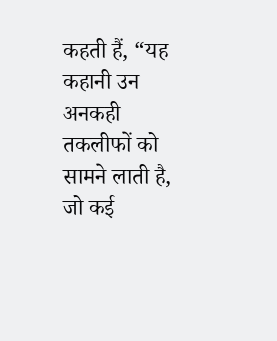कहती हैं, “यह कहानी उन अनकही तकलीफों को सामने लाती है, जो कई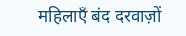महिलाएँ बंद दरवाज़ों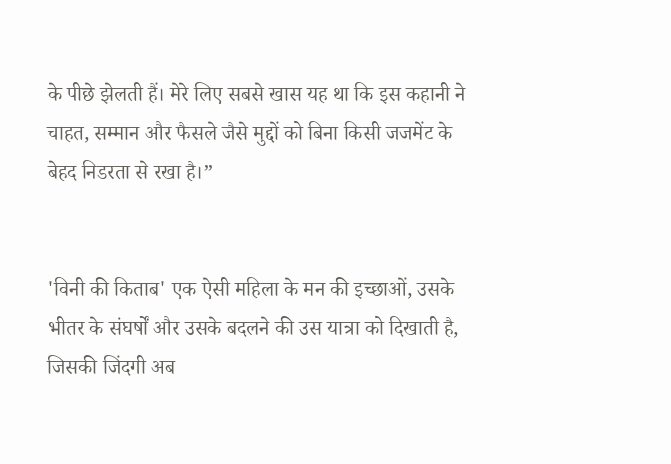के पीछे झेलती हैं। मेरे लिए सबसे खास यह था कि इस कहानी ने चाहत, सम्मान और फैसले जैसे मुद्दों को बिना किसी जजमेंट के बेहद निडरता से रखा है।”


'विनी की किताब' एक ऐसी महिला के मन की इच्छाओं, उसके भीतर के संघर्षों और उसके बदलने की उस यात्रा को दिखाती है, जिसकी जिंदगी अब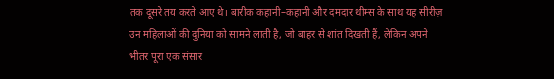तक दूसरे तय करते आए थे। बारीक कहानी–कहानी और दमदार थीम्स के साथ यह सीरीज़ उन महिलाओं की दुनिया को सामने लाती है, जो बाहर से शांत दिखती हैं, लेकिन अपने भीतर पूरा एक संसार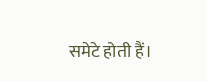समेटे होती हैं।